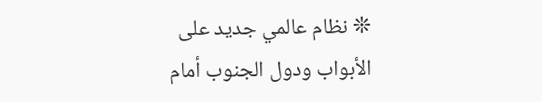❊ نظام عالمي جديد على الأبواب ودول الجنوب أمام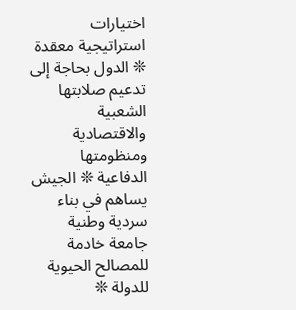اختيارات استراتيجية معقدة ❊ الدول بحاجة إلى تدعيم صلابتها الشعبية والاقتصادية ومنظومتها الدفاعية ❊ الجيش يساهم في بناء سردية وطنية جامعة خادمة للمصالح الحيوية للدولة ❊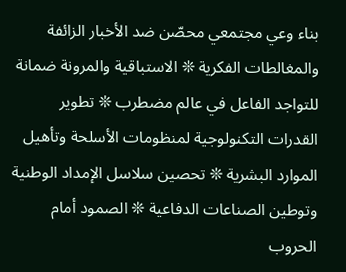بناء وعي مجتمعي محصّن ضد الأخبار الزائفة والمغالطات الفكرية ❊ الاستباقية والمرونة ضمانة للتواجد الفاعل في عالم مضطرب ❊ تطوير القدرات التكنولوجية لمنظومات الأسلحة وتأهيل الموارد البشرية ❊ تحصين سلاسل الإمداد الوطنية وتوطين الصناعات الدفاعية ❊ الصمود أمام الحروب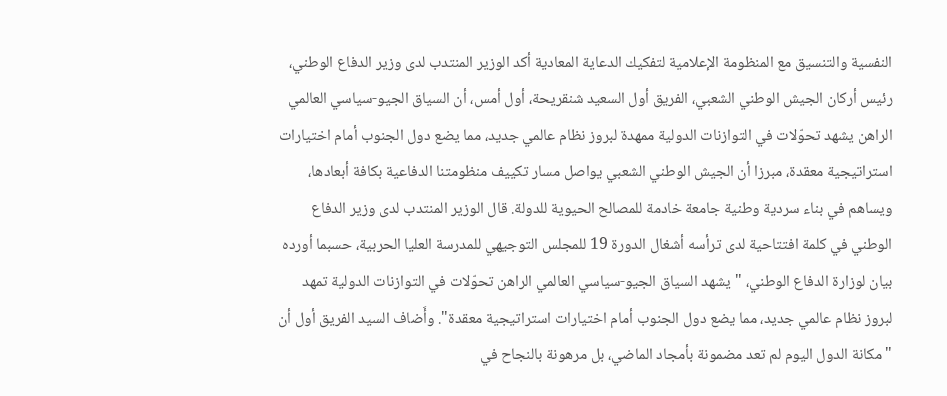النفسية والتنسيق مع المنظومة الإعلامية لتفكيك الدعاية المعادية أكد الوزير المنتدب لدى وزير الدفاع الوطني، رئيس أركان الجيش الوطني الشعبي، الفريق أول السعيد شنقريحة، أول أمس، أن السياق الجيو-سياسي العالمي الراهن يشهد تحوّلات في التوازنات الدولية ممهدة لبروز نظام عالمي جديد، مما يضع دول الجنوب أمام اختيارات استراتيجية معقدة، مبرزا أن الجيش الوطني الشعبي يواصل مسار تكييف منظومتنا الدفاعية بكافة أبعادها، ويساهم في بناء سردية وطنية جامعة خادمة للمصالح الحيوية للدولة. قال الوزير المنتدب لدى وزير الدفاع الوطني في كلمة افتتاحية لدى ترأسه أشغال الدورة 19 للمجلس التوجيهي للمدرسة العليا الحربية، حسبما أورده بيان لوزارة الدفاع الوطني، "يشهد السياق الجيو-سياسي العالمي الراهن تحوّلات في التوازنات الدولية تمهد لبروز نظام عالمي جديد، مما يضع دول الجنوب أمام اختيارات استراتيجية معقدة". وأَضاف السيد الفريق أول أن "مكانة الدول اليوم لم تعد مضمونة بأمجاد الماضي، بل مرهونة بالنجاح في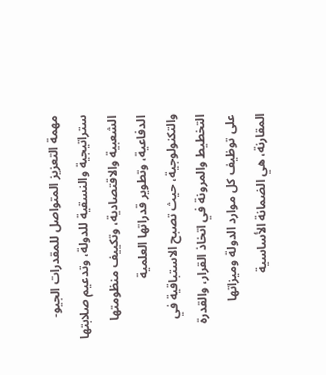مهمة التعزيز المتواصل للمقدرات الجيو-ستراتيجية والنسقية للدولة، وتدعيم صلابتها الشعبية والاقتصادية، وتكييف منظومتها الدفاعية، وتطوير قدراتها العلمية والتكنولوجية، حيث تصبح الاستباقية في التخطيط والمرونة في اتخاذ القرار، والقدرة على توظيف كل موارد الدولة وميزاتها المقارنة، هي الضمانة الأساسية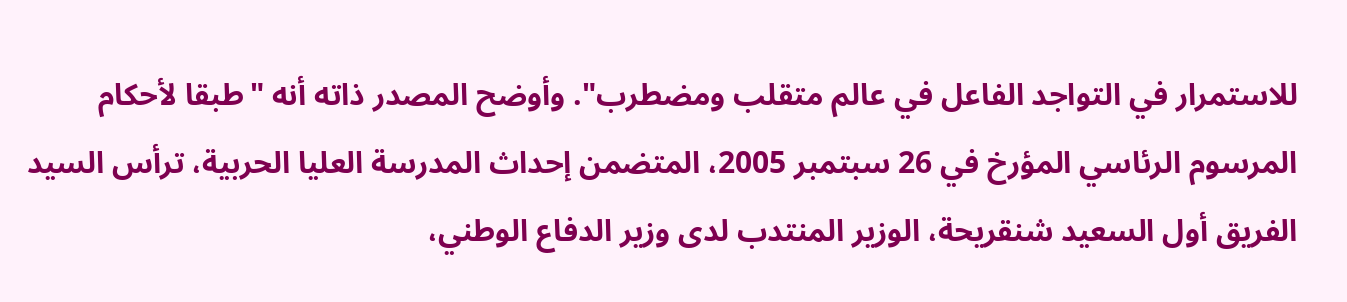للاستمرار في التواجد الفاعل في عالم متقلب ومضطرب". وأوضح المصدر ذاته أنه "طبقا لأحكام المرسوم الرئاسي المؤرخ في 26 سبتمبر 2005، المتضمن إحداث المدرسة العليا الحربية، ترأس السيد الفريق أول السعيد شنقريحة، الوزير المنتدب لدى وزير الدفاع الوطني،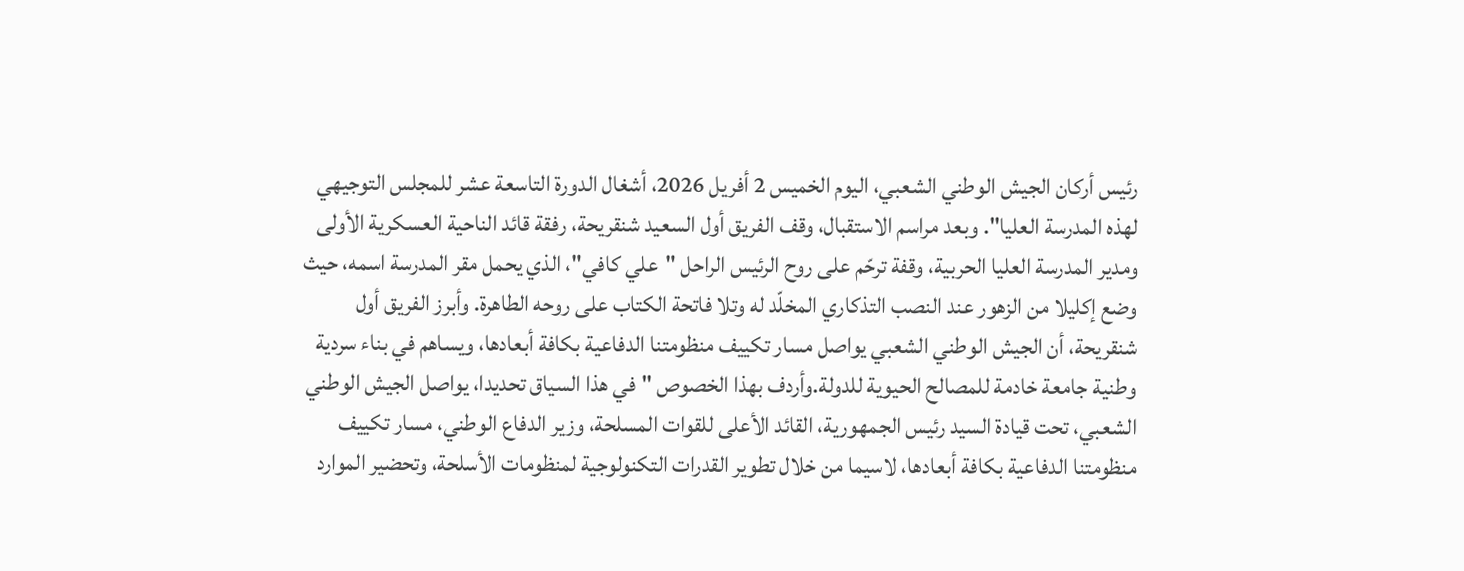رئيس أركان الجيش الوطني الشعبي، اليوم الخميس 2 أفريل 2026، أشغال الدورة التاسعة عشر للمجلس التوجيهي لهذه المدرسة العليا". وبعد مراسم الاستقبال، وقف الفريق أول السعيد شنقريحة، رفقة قائد الناحية العسكرية الأولى ومدير المدرسة العليا الحربية، وقفة ترحّم على روح الرئيس الراحل "علي كافي"، الذي يحمل مقر المدرسة اسمه، حيث وضع إكليلا من الزهور عند النصب التذكاري المخلّد له وتلا فاتحة الكتاب على روحه الطاهرة. وأبرز الفريق أول شنقريحة، أن الجيش الوطني الشعبي يواصل مسار تكييف منظومتنا الدفاعية بكافة أبعادها، ويساهم في بناء سردية وطنية جامعة خادمة للمصالح الحيوية للدولة.وأردف بهذا الخصوص "في هذا السياق تحديدا، يواصل الجيش الوطني الشعبي، تحت قيادة السيد رئيس الجمهورية، القائد الأعلى للقوات المسلحة، وزير الدفاع الوطني، مسار تكييف منظومتنا الدفاعية بكافة أبعادها، لاسيما من خلال تطوير القدرات التكنولوجية لمنظومات الأسلحة، وتحضير الموارد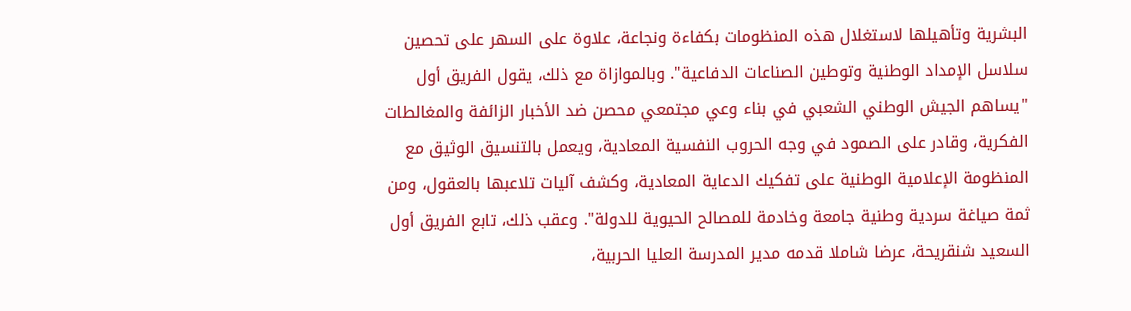البشرية وتأهيلها لاستغلال هذه المنظومات بكفاءة ونجاعة، علاوة على السهر على تحصين سلاسل الإمداد الوطنية وتوطين الصناعات الدفاعية". وبالموازاة مع ذلك، يقول الفريق أول "يساهم الجيش الوطني الشعبي في بناء وعي مجتمعي محصن ضد الأخبار الزائفة والمغالطات الفكرية، وقادر على الصمود في وجه الحروب النفسية المعادية، ويعمل بالتنسيق الوثيق مع المنظومة الإعلامية الوطنية على تفكيك الدعاية المعادية، وكشف آليات تلاعبها بالعقول، ومن ثمة صياغة سردية وطنية جامعة وخادمة للمصالح الحيوية للدولة". وعقب ذلك، تابع الفريق أول السعيد شنقريحة، عرضا شاملا قدمه مدير المدرسة العليا الحربية،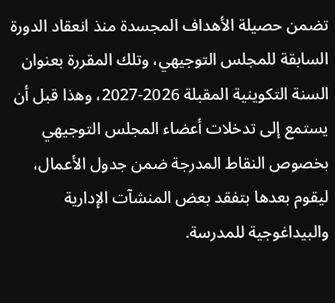تضمن حصيلة الأهداف المجسدة منذ انعقاد الدورة السابقة للمجلس التوجيهي، وتلك المقررة بعنوان السنة التكوينية المقبلة 2026-2027، وهذا قبل أن يستمع إلى تدخلات أعضاء المجلس التوجيهي بخصوص النقاط المدرجة ضمن جدول الأعمال، ليقوم بعدها بتفقد بعض المنشآت الإدارية والبيداغوجية للمدرسة.